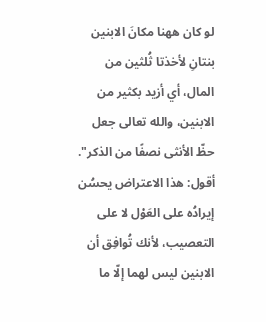لو كان ههنا مكانَ الابنين بنتانِ لأخذتا ثُلثين من المال، أي أزيد بكثير من الابنين، والله تعالى جعل حظّ الأنثى نصفًا من الذكر".
أقول: هذا الاعتراض يحسُن إيرادُه على العَوْل لا على التعصيب، لأنك تُوافِق أن الابنين ليس لهما إلّا ما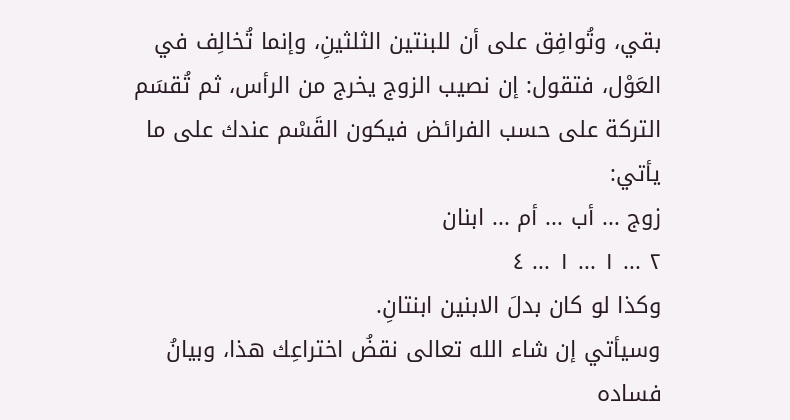بقي، وتُوافِق على أن للبنتين الثلثينِ، وإنما تُخالِف في العَوْل، فتقول: إن نصيب الزوج يخرج من الرأس، ثم تُقسَم التركة على حسب الفرائض فيكون القَسْم عندك على ما يأتي:
زوج ... أب ... أم ... ابنان
٢ ... ١ ... ١ ... ٤
وكذا لو كان بدلَ الابنين ابنتانِ.
وسيأتي إن شاء الله تعالى نقضُ اختراعِك هذا، وبيانُ فساده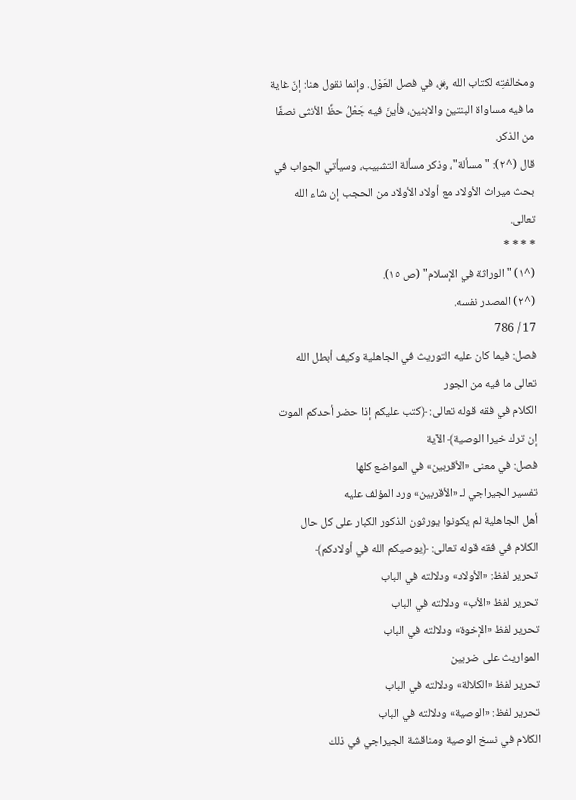ومخالفتِه لكتاب الله ﷿، في فصل العَوْل. وإنما نقول هنا: إنّ غاية ما فيه مساواة البنتين والابنين، فأينَ فيه جَعْلُ حظِّ الأنثى نصفًا من الذكر.
قال (^٢): "مسألة"، وذكر مسألة التشبيب، وسيأتي الجواب في بحث ميراث الأولاد مع أولاد الأولاد من الحجب إن شاء الله تعالى.
* * * *
(^١) "الوراثة في الإسلام" (ص ١٥).
(^٢) المصدر نفسه.
17 / 786
فصل: فيما كان عليه التوريث في الجاهلية وكيف أبطل الله تعالى ما فيه من الجور
الكلام في فقه قوله تعالى: ﴿كتب عليكم إذا حضر أحدكم الموت إن ترك خيرا الوصية﴾ الآية
فصل: في معنى «الأقربين» في المواضع كلها
تفسير الجيراجي لـ «الأقربين» ورد المؤلف عليه
أهل الجاهلية لم يكونوا يورثون الذكور الكبار على كل حال
الكلام في فقه قوله تعالى: ﴿يوصيكم الله في أولادكم﴾
تحرير لفظ: «الأولاد» ودلالته في الباب
تحرير لفظ «الأب» ودلالته في الباب
تحرير لفظ «الإخوة» ودلالته في الباب
المواريث على ضربين
تحرير لفظ «الكلالة» ودلالته في الباب
تحرير لفظ: «الوصية» ودلالته في الباب
الكلام في نسخ الوصية ومناقشة الجيراجي في ذلك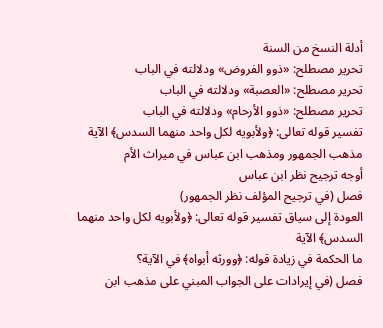أدلة النسخ من السنة
تحرير مصطلح: «ذوو الفروض» ودلالته في الباب
تحرير مصطلح: «العصبة» ودلالته في الباب
تحرير مصطلح: «ذوو الأرحام» ودلالته في الباب
تفسير قوله تعالى: ﴿ولأبويه لكل واحد منهما السدس﴾ الآية
مذهب الجمهور ومذهب ابن عباس في ميراث الأم
أوجه ترجيح نظر ابن عباس
فصل (في ترجيح المؤلف نظر الجمهور)
العودة إلى سياق تفسير قوله تعالى: ﴿ولأبويه لكل واحد منهما السدس﴾ الآية
ما الحكمة في زيادة قوله: ﴿وورثه أبواه﴾ في الآية؟
فصل (في إيرادات على الجواب المبني على مذهب ابن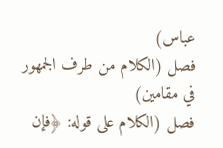عباس)
فصل (الكلام من طرف الجمهور في مقامين)
فصل (الكلام على قوله: ﴿فإن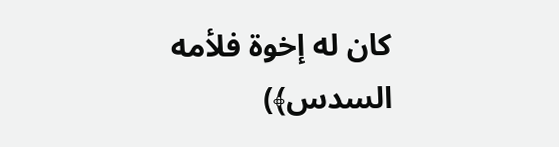كان له إخوة فلأمه السدس﴾)